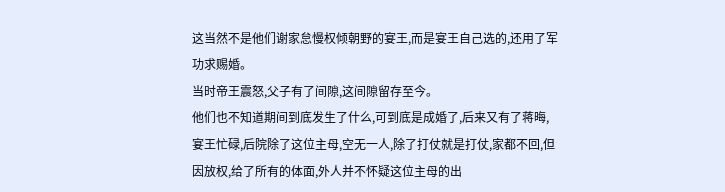这当然不是他们谢家怠慢权倾朝野的宴王,而是宴王自己选的,还用了军功求赐婚。
当时帝王震怒,父子有了间隙,这间隙留存至今。
他们也不知道期间到底发生了什么,可到底是成婚了,后来又有了蒋晦,宴王忙碌,后院除了这位主母,空无一人,除了打仗就是打仗,家都不回,但因放权,给了所有的体面,外人并不怀疑这位主母的出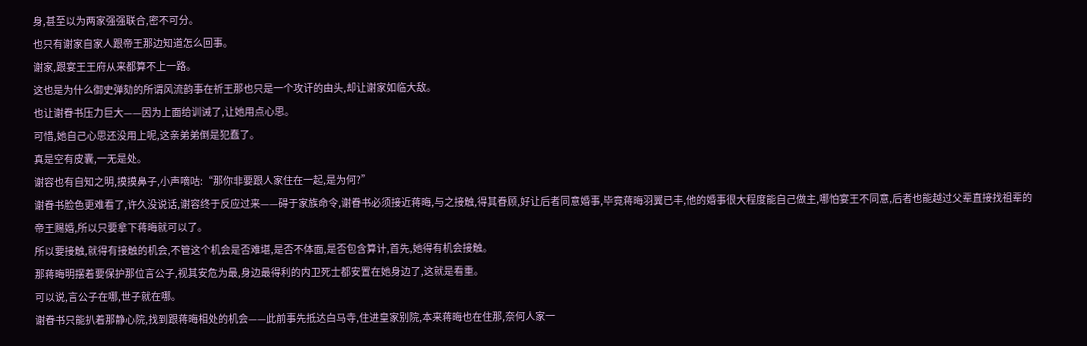身,甚至以为两家强强联合,密不可分。
也只有谢家自家人跟帝王那边知道怎么回事。
谢家,跟宴王王府从来都算不上一路。
这也是为什么御史弹劾的所谓风流韵事在祈王那也只是一个攻讦的由头,却让谢家如临大敌。
也让谢眷书压力巨大——因为上面给训诫了,让她用点心思。
可惜,她自己心思还没用上呢,这亲弟弟倒是犯蠢了。
真是空有皮囊,一无是处。
谢容也有自知之明,摸摸鼻子,小声嘀咕:“那你非要跟人家住在一起,是为何?”
谢眷书脸色更难看了,许久没说话,谢容终于反应过来——碍于家族命令,谢眷书必须接近蒋晦,与之接触,得其眷顾,好让后者同意婚事,毕竟蒋晦羽翼已丰,他的婚事很大程度能自己做主,哪怕宴王不同意,后者也能越过父辈直接找祖辈的帝王赐婚,所以只要拿下蒋晦就可以了。
所以要接触,就得有接触的机会,不管这个机会是否难堪,是否不体面,是否包含算计,首先,她得有机会接触。
那蒋晦明摆着要保护那位言公子,视其安危为最,身边最得利的内卫死士都安置在她身边了,这就是看重。
可以说,言公子在哪,世子就在哪。
谢眷书只能扒着那静心院,找到跟蒋晦相处的机会——此前事先抵达白马寺,住进皇家别院,本来蒋晦也在住那,奈何人家一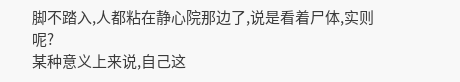脚不踏入,人都粘在静心院那边了,说是看着尸体,实则呢?
某种意义上来说,自己这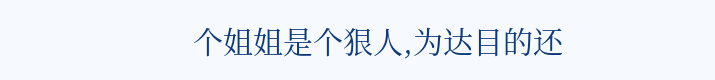个姐姐是个狠人,为达目的还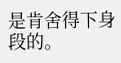是肯舍得下身段的。